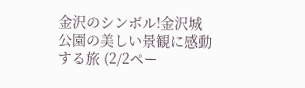金沢のシンボル!金沢城公園の美しい景観に感動する旅 (2/2ペー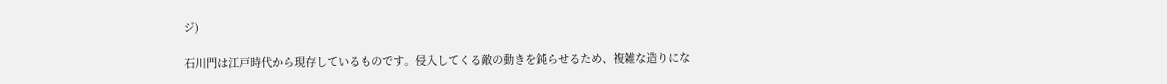ジ)

石川門は江戸時代から現存しているものです。侵入してくる敵の動きを鈍らせるため、複雑な造りにな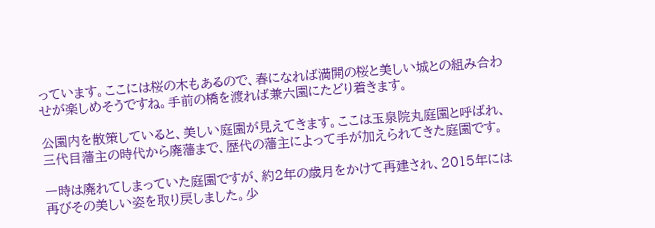っています。ここには桜の木もあるので、春になれば満開の桜と美しい城との組み合わせが楽しめそうですね。手前の橋を渡れば兼六園にたどり着きます。

公園内を散策していると、美しい庭園が見えてきます。ここは玉泉院丸庭園と呼ばれ、三代目藩主の時代から廃藩まで、歴代の藩主によって手が加えられてきた庭園です。

一時は廃れてしまっていた庭園ですが、約2年の歳月をかけて再建され、2015年には再びその美しい姿を取り戻しました。少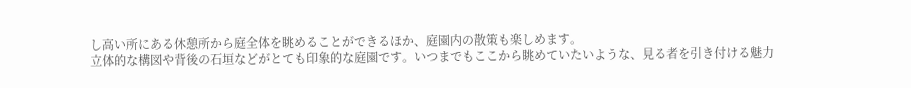し高い所にある休憩所から庭全体を眺めることができるほか、庭園内の散策も楽しめます。
立体的な構図や背後の石垣などがとても印象的な庭園です。いつまでもここから眺めていたいような、見る者を引き付ける魅力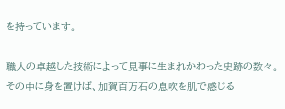を持っています。

職人の卓越した技術によって見事に生まれかわった史跡の数々。その中に身を置けば、加賀百万石の息吹を肌で感じる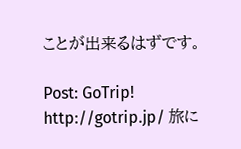ことが出来るはずです。

Post: GoTrip! http://gotrip.jp/ 旅に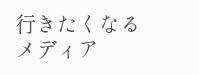行きたくなるメディア